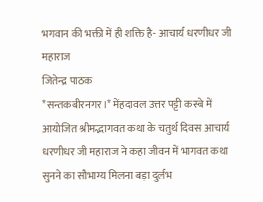भगवान की भक्ती में ही शक्ति है- आचार्य धरणीधर जी महाराज
जितेन्द्र पाठक
*सन्तकबीरनगर।* मेंहदावल उत्तर पट्टी कस्बे में आयोजित श्रीमद्भागवत कथा के चतुर्थ दिवस आचार्य धरणीधर जी महाराज ने कहा जीवन में भागवत कथा सुनने का सौभाग्य मिलना बड़ा दुर्लभ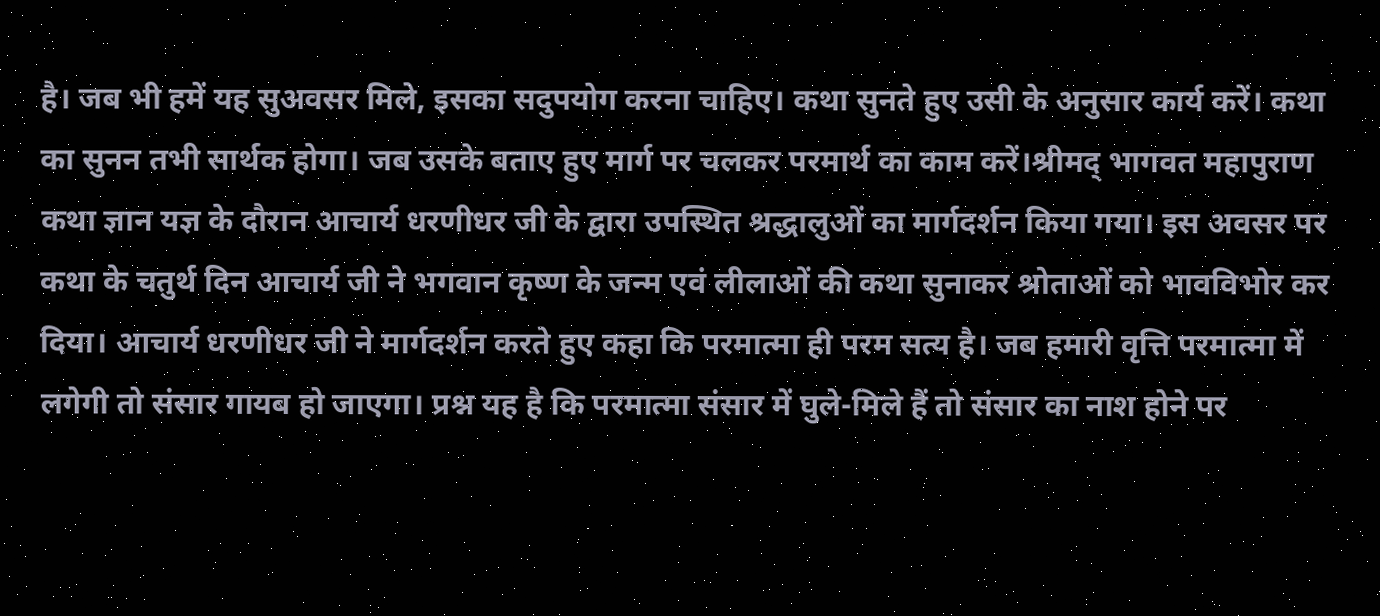है। जब भी हमें यह सुअवसर मिले, इसका सदुपयोग करना चाहिए। कथा सुनते हुए उसी के अनुसार कार्य करें। कथा का सुनन तभी सार्थक होगा। जब उसके बताए हुए मार्ग पर चलकर परमार्थ का काम करें।श्रीमद् भागवत महापुराण कथा ज्ञान यज्ञ के दौरान आचार्य धरणीधर जी के द्वारा उपस्थित श्रद्धालुओं का मार्गदर्शन किया गया। इस अवसर पर कथा के चतुर्थ दिन आचार्य जी ने भगवान कृष्ण के जन्म एवं लीलाओं की कथा सुनाकर श्रोताओं को भावविभोर कर दिया। आचार्य धरणीधर जी ने मार्गदर्शन करते हुए कहा कि परमात्मा ही परम सत्य है। जब हमारी वृत्ति परमात्मा में लगेगी तो संसार गायब हो जाएगा। प्रश्न यह है कि परमात्मा संसार में घुले-मिले हैं तो संसार का नाश होने पर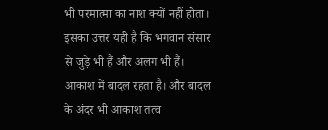भी परमात्मा का नाश क्यों नहीं होता। इसका उत्तर यही है कि भगवान संसार से जुड़े भी हैं और अलग भी हैं। आकाश में बादल रहता है। और बादल के अंदर भी आकाश तत्व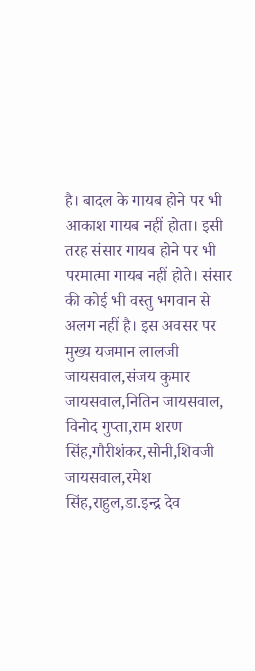है। बादल के गायब होने पर भी आकाश गायब नहीं होता। इसी तरह संसार गायब होने पर भी परमात्मा गायब नहीं होते। संसार की कोई भी वस्तु भगवान से अलग नहीं है। इस अवसर पर मुख्य यजमान लालजी जायसवाल,संजय कुमार जायसवाल,नितिन जायसवाल, विनोद गुप्ता,राम शरण सिंह,गौरीशंकर,सोनी,शिवजी जायसवाल,रमेश सिंह,राहुल,डा.इन्द्र देव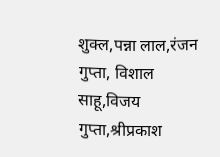शुक्ल,पन्ना लाल,रंजन गुप्ता, विशाल साहू,विजय गुप्ता,श्रीप्रकाश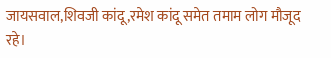जायसवाल,शिवजी कांदू,रमेश कांदू समेत तमाम लोग मौजूद रहे।